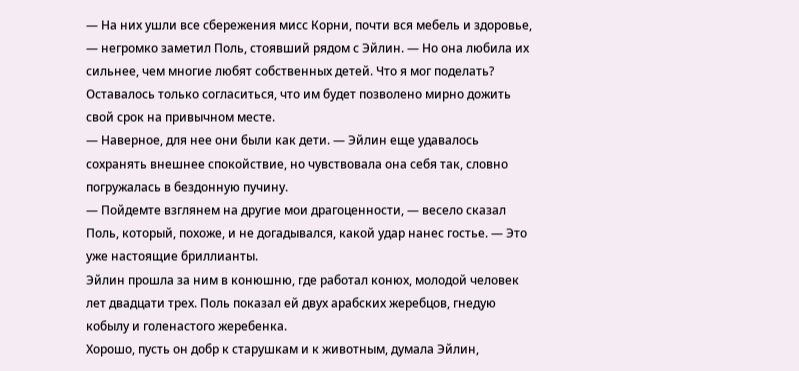— На них ушли все сбережения мисс Корни, почти вся мебель и здоровье, — негромко заметил Поль, стоявший рядом с Эйлин. — Но она любила их сильнее, чем многие любят собственных детей. Что я мог поделать? Оставалось только согласиться, что им будет позволено мирно дожить свой срок на привычном месте.
— Наверное, для нее они были как дети. — Эйлин еще удавалось сохранять внешнее спокойствие, но чувствовала она себя так, словно погружалась в бездонную пучину.
— Пойдемте взглянем на другие мои драгоценности, — весело сказал Поль, который, похоже, и не догадывался, какой удар нанес гостье. — Это уже настоящие бриллианты.
Эйлин прошла за ним в конюшню, где работал конюх, молодой человек лет двадцати трех. Поль показал ей двух арабских жеребцов, гнедую кобылу и голенастого жеребенка.
Хорошо, пусть он добр к старушкам и к животным, думала Эйлин,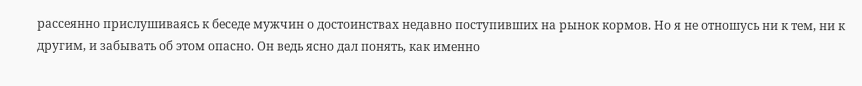рассеянно прислушиваясь к беседе мужчин о достоинствах недавно поступивших на рынок кормов. Но я не отношусь ни к тем, ни к другим, и забывать об этом опасно. Он ведь ясно дал понять, как именно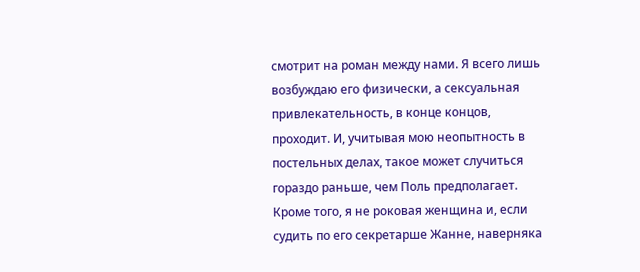смотрит на роман между нами. Я всего лишь возбуждаю его физически, а сексуальная привлекательность, в конце концов, проходит. И, учитывая мою неопытность в постельных делах, такое может случиться гораздо раньше, чем Поль предполагает. Кроме того, я не роковая женщина и, если судить по его секретарше Жанне, наверняка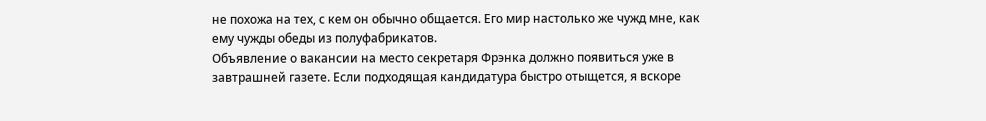не похожа на тех, с кем он обычно общается. Его мир настолько же чужд мне, как ему чужды обеды из полуфабрикатов.
Объявление о вакансии на место секретаря Фрэнка должно появиться уже в завтрашней газете. Если подходящая кандидатура быстро отыщется, я вскоре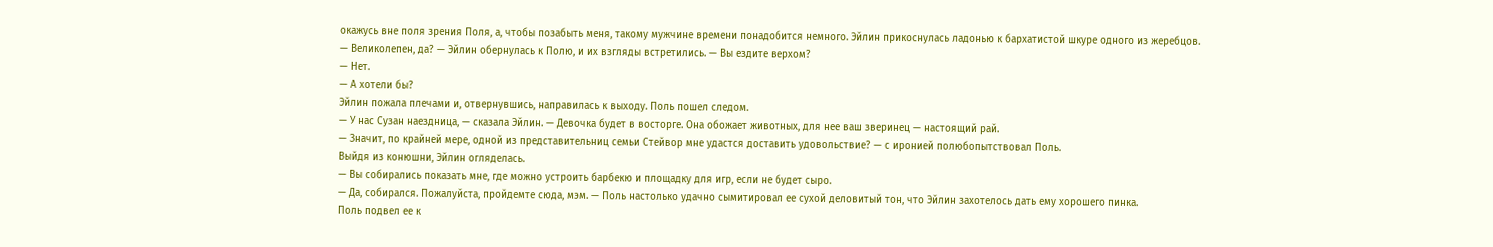окажусь вне поля зрения Поля, а, чтобы позабыть меня, такому мужчине времени понадобится немного. Эйлин прикоснулась ладонью к бархатистой шкуре одного из жеребцов.
— Великолепен, да? — Эйлин обернулась к Полю, и их взгляды встретились. — Вы ездите верхом?
— Нет.
— А хотели бы?
Эйлин пожала плечами и, отвернувшись, направилась к выходу. Поль пошел следом.
— У нас Сузан наездница, — сказала Эйлин. — Девочка будет в восторге. Она обожает животных, для нее ваш зверинец — настоящий рай.
— Значит, по крайней мере, одной из представительниц семьи Стейвор мне удастся доставить удовольствие? — с иронией полюбопытствовал Поль.
Выйдя из конюшни, Эйлин огляделась.
— Вы собирались показать мне, где можно устроить барбекю и площадку для игр, если не будет сыро.
— Да, собирался. Пожалуйста, пройдемте сюда, мэм. — Поль настолько удачно сымитировал ее сухой деловитый тон, что Эйлин захотелось дать ему хорошего пинка.
Поль подвел ее к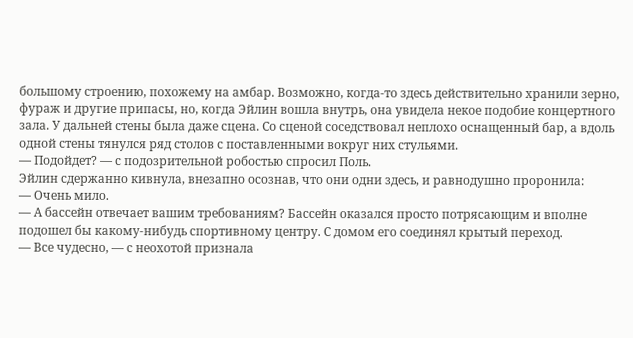большому строению, похожему на амбар. Возможно, когда-то здесь действительно хранили зерно, фураж и другие припасы, но, когда Эйлин вошла внутрь, она увидела некое подобие концертного зала. У дальней стены была даже сцена. Со сценой соседствовал неплохо оснащенный бар, а вдоль одной стены тянулся ряд столов с поставленными вокруг них стульями.
— Подойдет? — с подозрительной робостью спросил Поль.
Эйлин сдержанно кивнула, внезапно осознав, что они одни здесь, и равнодушно проронила:
— Очень мило.
— А бассейн отвечает вашим требованиям? Бассейн оказался просто потрясающим и вполне подошел бы какому-нибудь спортивному центру. С домом его соединял крытый переход.
— Все чудесно, — с неохотой признала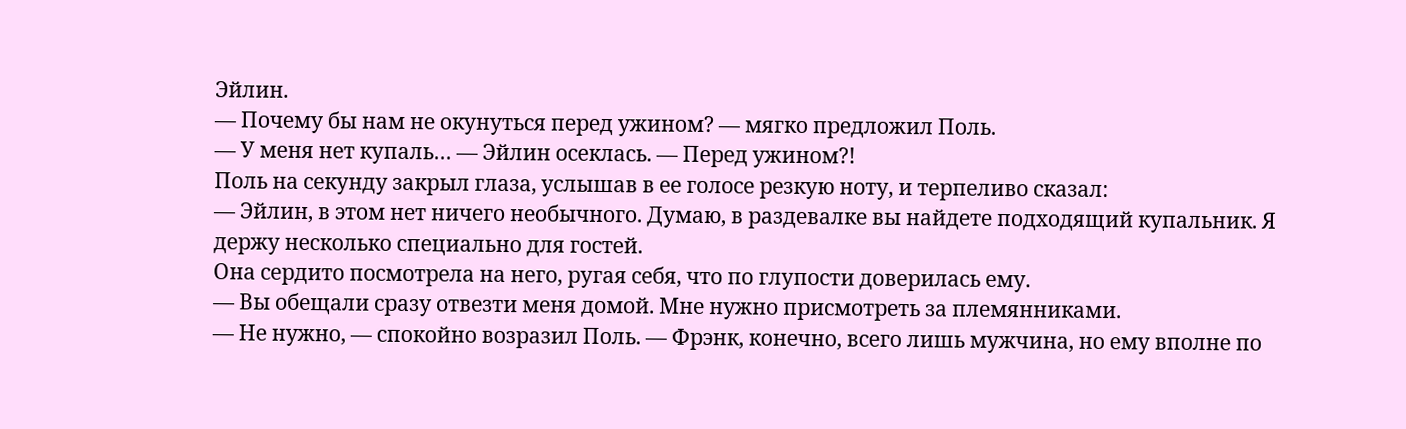Эйлин.
— Почему бы нам не окунуться перед ужином? — мягко предложил Поль.
— У меня нет купаль… — Эйлин осеклась. — Перед ужином?!
Поль на секунду закрыл глаза, услышав в ее голосе резкую ноту, и терпеливо сказал:
— Эйлин, в этом нет ничего необычного. Думаю, в раздевалке вы найдете подходящий купальник. Я держу несколько специально для гостей.
Она сердито посмотрела на него, ругая себя, что по глупости доверилась ему.
— Вы обещали сразу отвезти меня домой. Мне нужно присмотреть за племянниками.
— Не нужно, — спокойно возразил Поль. — Фрэнк, конечно, всего лишь мужчина, но ему вполне по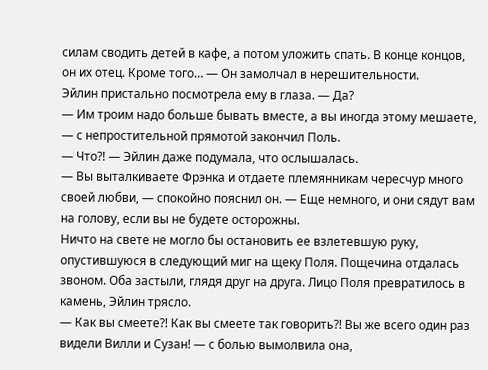силам сводить детей в кафе, а потом уложить спать. В конце концов, он их отец. Кроме того… — Он замолчал в нерешительности.
Эйлин пристально посмотрела ему в глаза. — Да?
— Им троим надо больше бывать вместе, а вы иногда этому мешаете, — с непростительной прямотой закончил Поль.
— Что?! — Эйлин даже подумала, что ослышалась.
— Вы выталкиваете Фрэнка и отдаете племянникам чересчур много своей любви, — спокойно пояснил он. — Еще немного, и они сядут вам на голову, если вы не будете осторожны.
Ничто на свете не могло бы остановить ее взлетевшую руку, опустившуюся в следующий миг на щеку Поля. Пощечина отдалась звоном. Оба застыли, глядя друг на друга. Лицо Поля превратилось в камень, Эйлин трясло.
— Как вы смеете?! Как вы смеете так говорить?! Вы же всего один раз видели Вилли и Сузан! — с болью вымолвила она,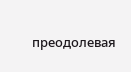преодолевая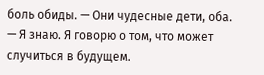боль обиды. — Они чудесные дети, оба.
— Я знаю. Я говорю о том, что может случиться в будущем.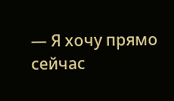— Я хочу прямо сейчас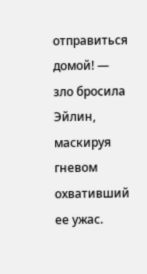отправиться домой! — зло бросила Эйлин, маскируя гневом охвативший ее ужас.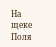На щеке Поля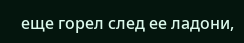еще горел след ее ладони,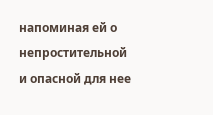напоминая ей о непростительной и опасной для нее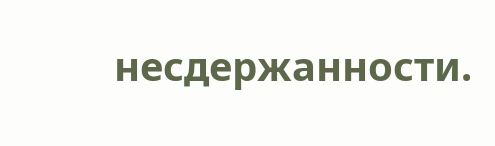несдержанности.